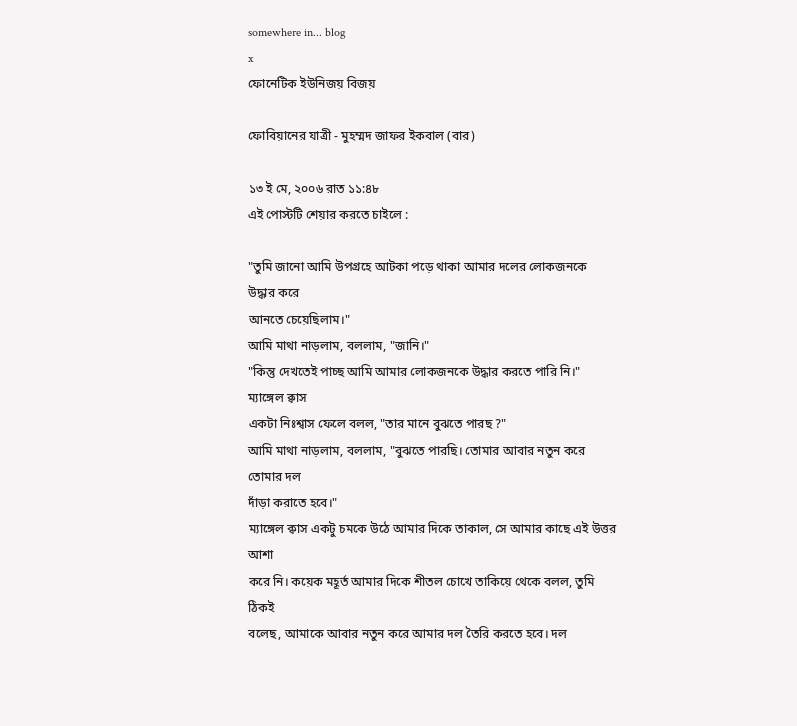somewhere in... blog
x
ফোনেটিক ইউনিজয় বিজয়

ফোবিয়ানের যাত্রী - মুহম্মদ জাফর ইকবাল (বার)

১৩ ই মে, ২০০৬ রাত ১১:৪৮
এই পোস্টটি শেয়ার করতে চাইলে :

"তুমি জানো আমি উপগ্রহে আটকা পড়ে থাকা আমার দলের লোকজনকে উদ্ধার করে
আনতে চেয়েছিলাম।"
আমি মাথা নাড়লাম, বললাম, "জানি।"
"কিন্তু দেখতেই পাচ্ছ আমি আমার লোকজনকে উদ্ধার করতে পারি নি।" ম্যাঙ্গেল ক্বাস
একটা নিঃশ্বাস ফেলে বলল, "তার মানে বুঝতে পারছ ?"
আমি মাথা নাড়লাম, বললাম, "বুঝতে পারছি। তোমার আবার নতুন করে তোমার দল
দাঁড়া করাতে হবে।"
ম্যাঙ্গেল ক্বাস একটু চমকে উঠে আমার দিকে তাকাল, সে আমার কাছে এই উত্তর আশা
করে নি। কয়েক মহূর্ত আমার দিকে শীতল চোখে তাকিয়ে থেকে বলল, তুমি ঠিকই
বলেছ, আমাকে আবার নতুন করে আমার দল তৈরি করতে হবে। দল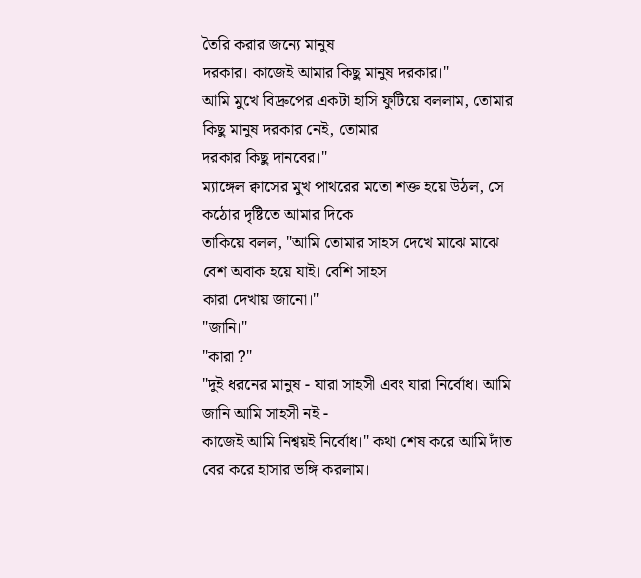তৈরি করার জন্যে মানুষ
দরকার। কাজেই আমার কিছু মানুষ দরকার।"
আমি মুখে বিদ্রুপের একটা হাসি ফুটিয়ে বললাম, তোমার কিছু মানুষ দরকার নেই, তোমার
দরকার কিছু দানবের।"
ম্যাঙ্গেল ক্বাসের মুখ পাথরের মতো শক্ত হয়ে উঠল, সে কঠোর দৃষ্টিতে আমার দিকে
তাকিয়ে বলল, "আমি তোমার সাহস দেখে মাঝে মাঝে বেশ অবাক হয়ে যাই। বেশি সাহস
কারা দেখায় জানো।"
"জানি।"
"কারা ?"
"দুই ধরনের মানুষ - যারা সাহসী এবং যারা নির্বোধ। আমি জানি আমি সাহসী নই -
কাজেই আমি নিশ্বয়ই নির্বোধ।" কথা শেষ করে আমি দাঁত বের করে হাসার ভঙ্গি করলাম।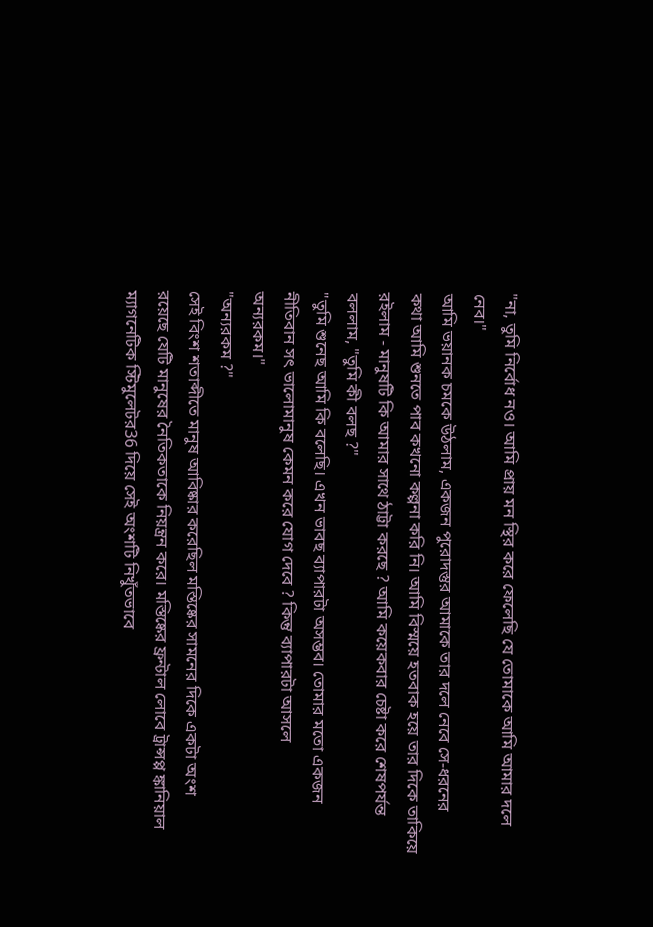"না, তুমি নির্বোধ নও। আমি প্রায় মন স্থির করে ফেলেছি যে তোমাকে আমি আমার দলে
নেব।"
আমি ভয়ানক চমকে উঠলাম, একজন পুরোদস্তুর আমাকে তার দলে নেবে সে-ধরনের
কথা আমি শুনতে পাব কখনো কল্পনা করি নি। আমি বিস্ময়ে হতবাক হয়ে তার দিকে তাকিয়ে
রইলাম - মানুষটি কি আমার সাথে ঠাট্টা করছে ? আমি কয়েকবার চেষ্টা করে শেষপর্যন্ত
বললাম, "তুমি কী বলছ ?"
"তুমি শুনেছ আমি কি বলেছি। এখন ভাবছ ব্যাপারটা অসম্ভব। তোমার মতো একজন
নীতিবান সৎ ভালোমানুষ কেমন করে যোগ দেবে ? কিন্তু ব্যাপারটা আসলে
অন্যরকম।"
"অন্যরকম ?"
সেই বিংশ শতাব্দীতে মানুষ আবিষ্কার করেছিল মস্তিষ্কের সামনের দিকে একটা অংশ
রয়েছে যেটি মানুষের নৈতিকতাকে নিয়ন্ত্রন করে। মস্তিষ্কের ফ্রন্টাল লোবে ট্রান্সপ্প ঙ্কানিয়াল
ম্যাগনেটিক স্টিমুলেটর36 দিয়ে সেই অংশটি নিখুঁতভাবে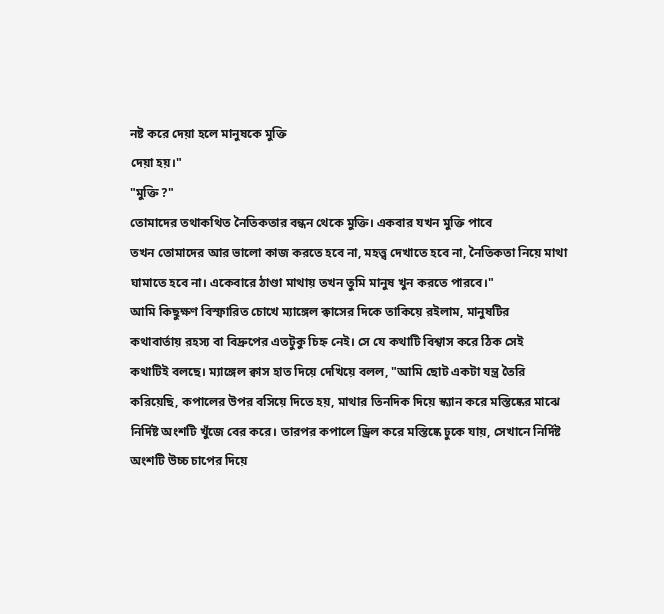নষ্ট করে দেয়া হলে মানুষকে মুক্তি
দেয়া হয়।"
"মুক্তি ?"
তোমাদের তথাকথিত নৈতিকতার বন্ধন থেকে মুক্তি। একবার যখন মুক্তি পাবে
তখন তোমাদের আর ভালো কাজ করতে হবে না, মহত্ত্ব দেখাতে হবে না, নৈতিকতা নিয়ে মাথা
ঘামাতে হবে না। একেবারে ঠাণ্ডা মাথায় তখন তুমি মানুষ খুন করতে পারবে।"
আমি কিছুক্ষণ বিস্ফারিত চোখে ম্যাঙ্গেল ক্বাসের দিকে তাকিয়ে রইলাম, মানুষটির
কথাবার্তায় রহস্য বা বিদ্রুপের এতটুকু চিহ্ন নেই। সে যে কথাটি বিশ্বাস করে ঠিক সেই
কথাটিই বলছে। ম্যাঙ্গেল ক্বাস হাত দিয়ে দেখিয়ে বলল, "আমি ছোট একটা যন্ত্র তৈরি
করিয়েছি, কপালের উপর বসিয়ে দিতে হয়, মাথার তিনদিক দিয়ে স্ক্যান করে মস্তিষ্কের মাঝে
নির্দিষ্ট অংশটি খুঁজে বের করে। তারপর কপালে ড্রিল করে মস্তিষ্কে ঢুকে যায়, সেখানে নির্দিষ্ট
অংশটি উচ্চ চাপের দিয়ে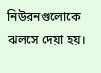নিউরনগুলোকে ঝলসে দেয়া হয়।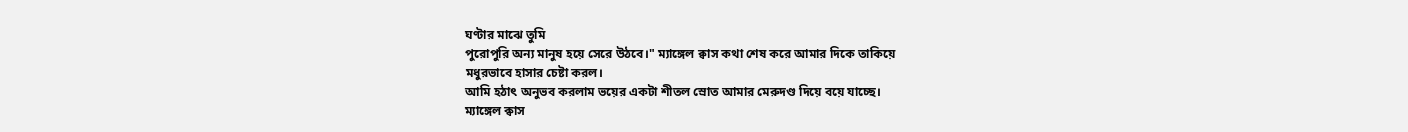ঘণ্টার মাঝে তুমি
পুরোপুরি অন্য মানুষ হয়ে সেরে উঠবে।" ম্যাঙ্গেল ক্বাস কথা শেষ করে আমার দিকে তাকিয়ে
মধুরভাবে হাসার চেষ্টা করল।
আমি হঠাৎ অনুভব করলাম ভয়ের একটা শীতল স্রোত আমার মেরুদণ্ড দিয়ে বয়ে যাচ্ছে।
ম্যাঙ্গেল ক্বাস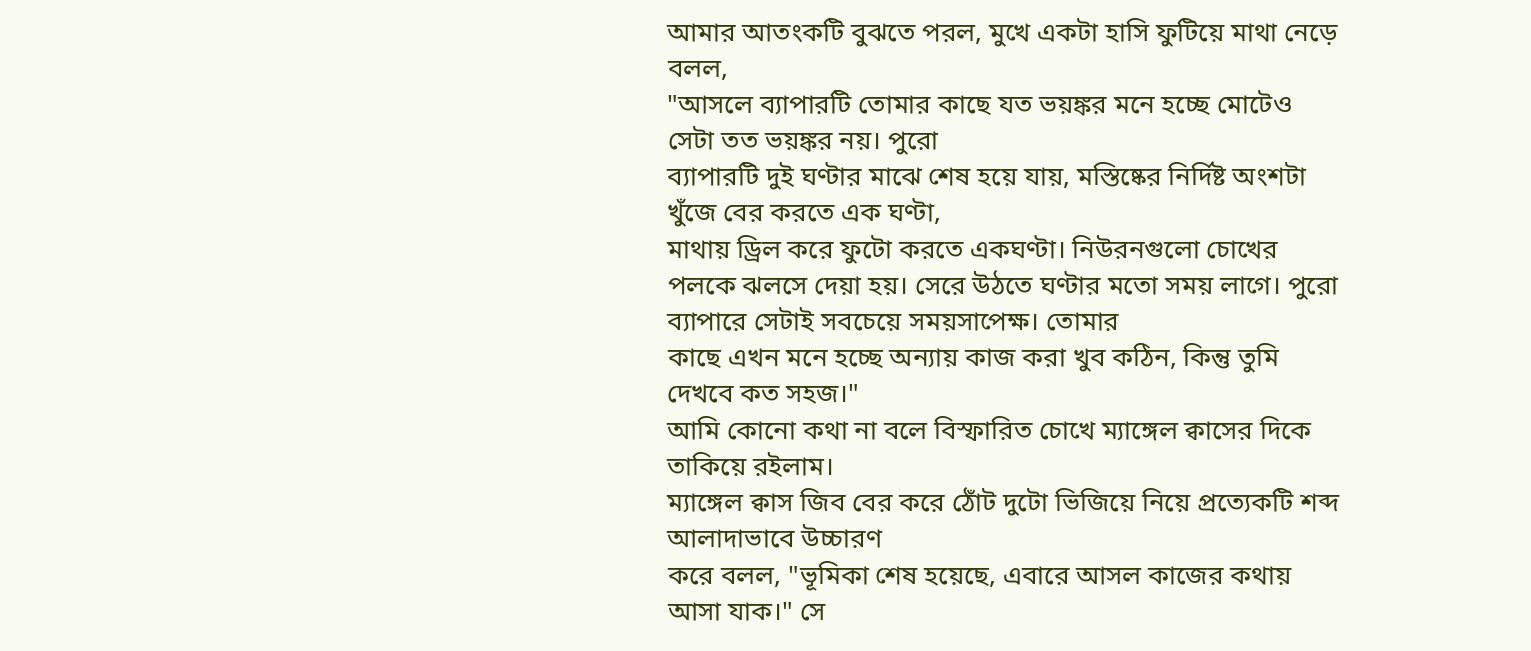আমার আতংকটি বুঝতে পরল, মুখে একটা হাসি ফুটিয়ে মাথা নেড়ে বলল,
"আসলে ব্যাপারটি তোমার কাছে যত ভয়ঙ্কর মনে হচ্ছে মোটেও সেটা তত ভয়ঙ্কর নয়। পুরো
ব্যাপারটি দুই ঘণ্টার মাঝে শেষ হয়ে যায়, মস্তিষ্কের নির্দিষ্ট অংশটা খুঁজে বের করতে এক ঘণ্টা,
মাথায় ড্রিল করে ফুটো করতে একঘণ্টা। নিউরনগুলো চোখের পলকে ঝলসে দেয়া হয়। সেরে উঠতে ঘণ্টার মতো সময় লাগে। পুরো ব্যাপারে সেটাই সবচেয়ে সময়সাপেক্ষ। তোমার
কাছে এখন মনে হচ্ছে অন্যায় কাজ করা খুব কঠিন, কিন্তু তুমি দেখবে কত সহজ।"
আমি কোনো কথা না বলে বিস্ফারিত চোখে ম্যাঙ্গেল ক্বাসের দিকে তাকিয়ে রইলাম।
ম্যাঙ্গেল ক্বাস জিব বের করে ঠোঁট দুটো ভিজিয়ে নিয়ে প্রত্যেকটি শব্দ আলাদাভাবে উচ্চারণ
করে বলল, "ভূমিকা শেষ হয়েছে, এবারে আসল কাজের কথায় আসা যাক।" সে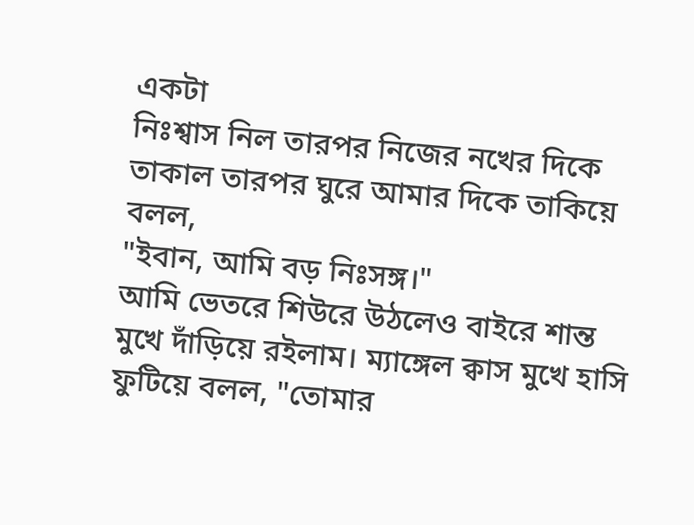একটা
নিঃশ্বাস নিল তারপর নিজের নখের দিকে তাকাল তারপর ঘুরে আমার দিকে তাকিয়ে বলল,
"ইবান, আমি বড় নিঃসঙ্গ।"
আমি ভেতরে শিউরে উঠলেও বাইরে শান্ত মুখে দাঁড়িয়ে রইলাম। ম্যাঙ্গেল ক্বাস মুখে হাসি
ফুটিয়ে বলল, "তোমার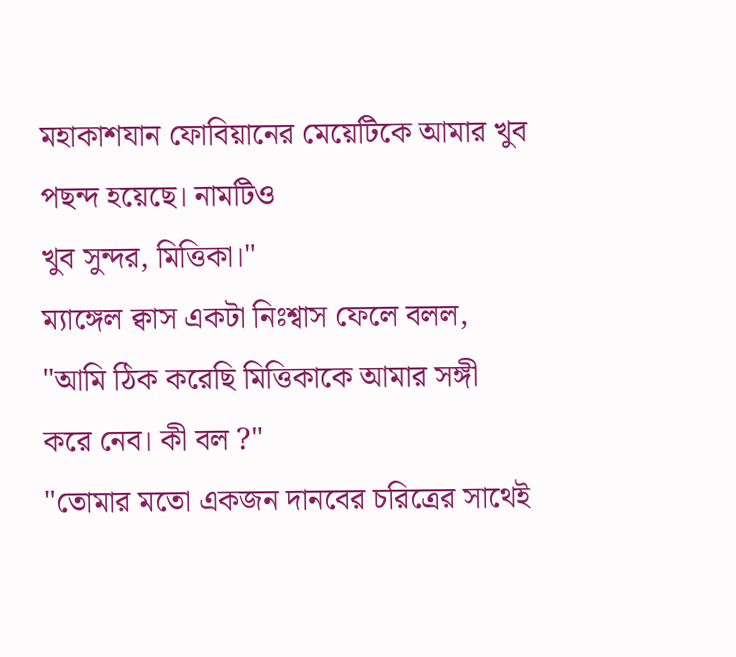মহাকাশযান ফোবিয়ানের মেয়েটিকে আমার খুব পছন্দ হয়েছে। নামটিও
খুব সুন্দর, মিত্তিকা।"
ম্যাঙ্গেল ক্বাস একটা নিঃশ্বাস ফেলে বলল, "আমি ঠিক করেছি মিত্তিকাকে আমার সঙ্গী
করে নেব। কী বল ?"
"তোমার মতো একজন দানবের চরিত্রের সাথেই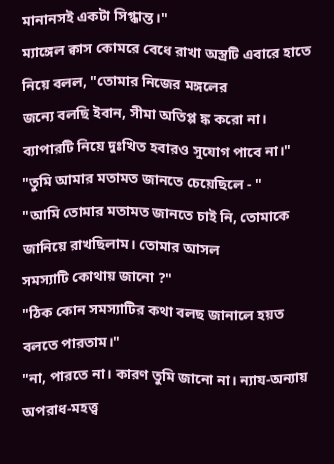মানানসই একটা সিগ্ধান্ত।"
ম্যাঙ্গেল ক্বাস কোমরে বেধে রাখা অস্ত্রটি এবারে হাতে নিয়ে বলল, "তোমার নিজের মঙ্গলের
জন্যে বলছি ইবান, সীমা অতিপ্প ঙ্ক করো না। ব্যাপারটি নিয়ে দুঃখিত হবারও সুযোগ পাবে না।"
"তুমি আমার মতামত জানতে চেয়েছিলে - "
"আমি তোমার মতামত জানতে চাই নি, তোমাকে জানিয়ে রাখছিলাম। তোমার আসল
সমস্যাটি কোথায় জানো ?"
"ঠিক কোন সমস্যাটির কথা বলছ জানালে হয়ত বলতে পারতাম।"
"না, পারতে না। কারণ তুমি জানো না। ন্যায-অন্যায় অপরাধ-মহত্ত্ব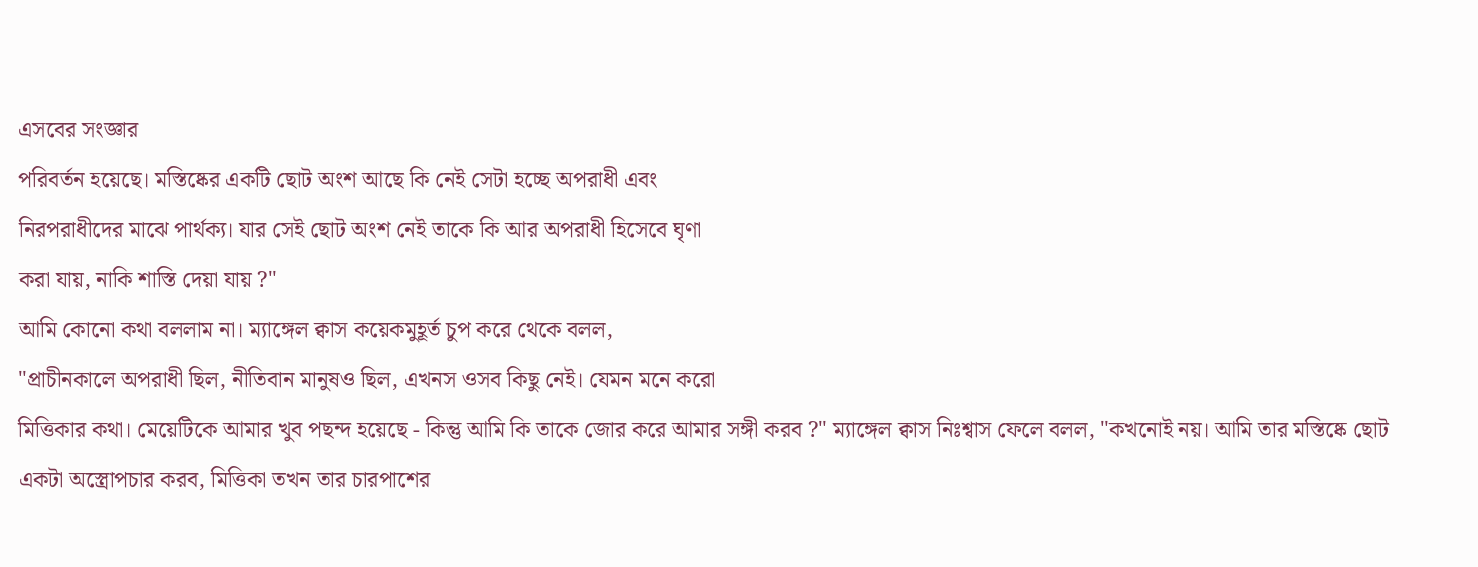এসবের সংজ্ঞার
পরিবর্তন হয়েছে। মস্তিষ্কের একটি ছোট অংশ আছে কি নেই সেটা হচ্ছে অপরাধী এবং
নিরপরাধীদের মাঝে পার্থক্য। যার সেই ছোট অংশ নেই তাকে কি আর অপরাধী হিসেবে ঘৃণা
করা যায়, নাকি শাস্তি দেয়া যায় ?"
আমি কোনো কথা বললাম না। ম্যাঙ্গেল ক্বাস কয়েকমুহূর্ত চুপ করে থেকে বলল,
"প্রাচীনকালে অপরাধী ছিল, নীতিবান মানুষও ছিল, এখনস ওসব কিছু নেই। যেমন মনে করো
মিত্তিকার কথা। মেয়েটিকে আমার খুব পছন্দ হয়েছে - কিন্তু আমি কি তাকে জোর করে আমার সঙ্গী করব ?" ম্যাঙ্গেল ক্বাস নিঃশ্বাস ফেলে বলল, "কখনোই নয়। আমি তার মস্তিষ্কে ছোট
একটা অস্ত্রোপচার করব, মিত্তিকা তখন তার চারপাশের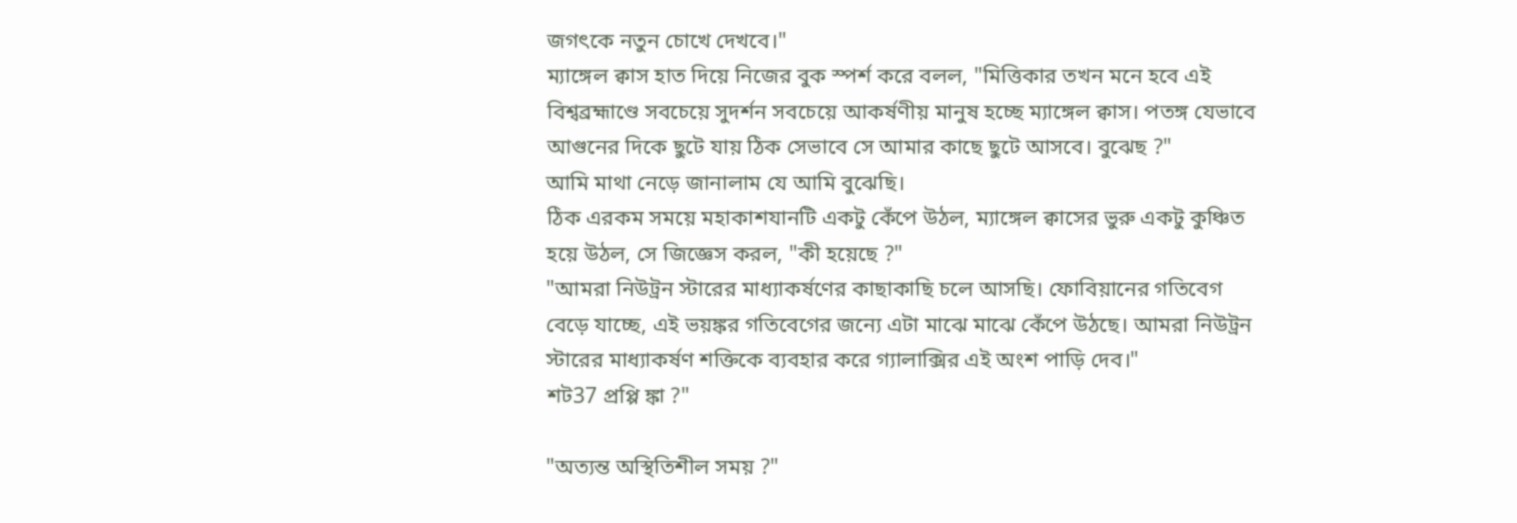জগৎকে নতুন চোখে দেখবে।"
ম্যাঙ্গেল ক্বাস হাত দিয়ে নিজের বুক স্পর্শ করে বলল, "মিত্তিকার তখন মনে হবে এই
বিশ্বব্রহ্মাণ্ডে সবচেয়ে সুদর্শন সবচেয়ে আকর্ষণীয় মানুষ হচ্ছে ম্যাঙ্গেল ক্বাস। পতঙ্গ যেভাবে
আগুনের দিকে ছুটে যায় ঠিক সেভাবে সে আমার কাছে ছুটে আসবে। বুঝেছ ?"
আমি মাথা নেড়ে জানালাম যে আমি বুঝেছি।
ঠিক এরকম সময়ে মহাকাশযানটি একটু কেঁপে উঠল, ম্যাঙ্গেল ক্বাসের ভুরু একটু কুঞ্চিত
হয়ে উঠল, সে জিজ্ঞেস করল, "কী হয়েছে ?"
"আমরা নিউট্রন স্টারের মাধ্যাকর্ষণের কাছাকাছি চলে আসছি। ফোবিয়ানের গতিবেগ
বেড়ে যাচ্ছে, এই ভয়ঙ্কর গতিবেগের জন্যে এটা মাঝে মাঝে কেঁপে উঠছে। আমরা নিউট্রন
স্টারের মাধ্যাকর্ষণ শক্তিকে ব্যবহার করে গ্যালাক্সির এই অংশ পাড়ি দেব।"
শট37 প্রপ্পি ঙ্কা ?"

"অত্যন্ত অস্থিতিশীল সময় ?"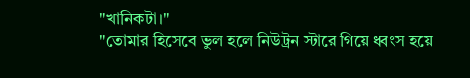"খানিকটা।"
"তোমার হিসেবে ভুল হলে নিউট্রন স্টারে গিয়ে ধ্বংস হয়ে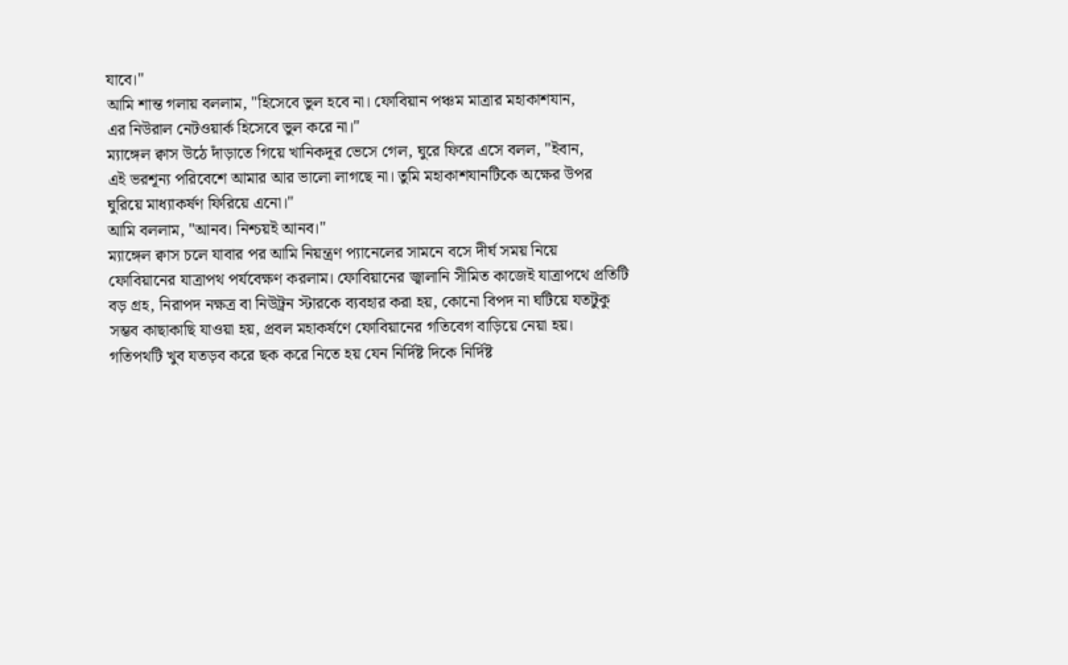যাবে।"
আমি শান্ত গলায় বললাম, "হিসেবে ভুল হবে না। ফোবিয়ান পঞ্চম মাত্রার মহাকাশযান,
এর নিউরাল নেটওয়ার্ক হিসেবে ভুল করে না।"
ম্যাঙ্গেল ক্বাস উঠে দাঁড়াতে গিয়ে খানিকদূর ভেসে গেল, ঘুরে ফিরে এসে বলল, "ইবান,
এই ভরশূন্য পরিবেশে আমার আর ভালো লাগছে না। তুমি মহাকাশযানটিকে অক্ষের উপর
ঘুরিয়ে মাধ্যাকর্ষণ ফিরিয়ে এনো।"
আমি বললাম, "আনব। নিশ্চয়ই আনব।"
ম্যাঙ্গেল ক্বাস চলে যাবার পর আমি নিয়ন্ত্রণ প্যানেলের সামনে বসে দীর্ঘ সময় নিয়ে
ফোবিয়ানের যাত্রাপথ পর্যবেক্ষণ করলাম। ফোবিয়ানের জ্বালানি সীমিত কাজেই যাত্রাপথে প্রতিটি
বড় গ্রহ, নিরাপদ নক্ষত্র বা নিউট্রন স্টারকে ব্যবহার করা হয়, কোনো বিপদ না ঘটিয়ে যতটুকু
সম্ভব কাছাকাছি যাওয়া হয়, প্রবল মহাকর্ষণে ফোবিয়ানের গতিবেগ বাড়িয়ে নেয়া হয়।
গতিপথটি খুব যতড়ব করে ছক করে নিতে হয় যেন নির্দিষ্ট দিকে নির্দিষ্ট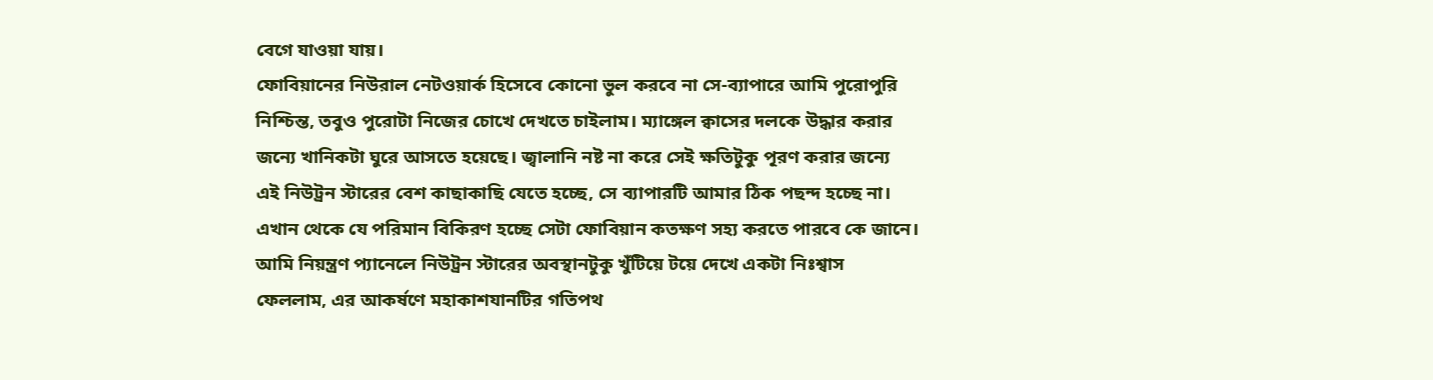বেগে যাওয়া যায়।
ফোবিয়ানের নিউরাল নেটওয়ার্ক হিসেবে কোনো ভুল করবে না সে-ব্যাপারে আমি পুরোপুরি
নিশ্চিন্ত, তবুও পুরোটা নিজের চোখে দেখতে চাইলাম। ম্যাঙ্গেল ক্বাসের দলকে উদ্ধার করার
জন্যে খানিকটা ঘুরে আসতে হয়েছে। জ্বালানি নষ্ট না করে সেই ক্ষতিটুকু পূরণ করার জন্যে
এই নিউট্রন স্টারের বেশ কাছাকাছি যেতে হচ্ছে, সে ব্যাপারটি আমার ঠিক পছন্দ হচ্ছে না।
এখান থেকে যে পরিমান বিকিরণ হচ্ছে সেটা ফোবিয়ান কতক্ষণ সহ্য করতে পারবে কে জানে।
আমি নিয়ন্ত্রণ প্যানেলে নিউট্রন স্টারের অবস্থানটুকু খুঁটিয়ে টয়ে দেখে একটা নিঃশ্বাস
ফেললাম, এর আকর্ষণে মহাকাশযানটির গতিপথ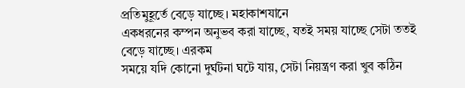প্রতিমুহূর্তে বেড়ে যাচ্ছে। মহাকাশযানে
একধরনের কম্পন অনুভব করা যাচ্ছে, যতই সময় যাচ্ছে সেটা ততই বেড়ে যাচ্ছে। এরকম
সময়ে যদি কোনো দুর্ঘটনা ঘটে যায়, সেটা নিয়ন্ত্রণ করা খুব কঠিন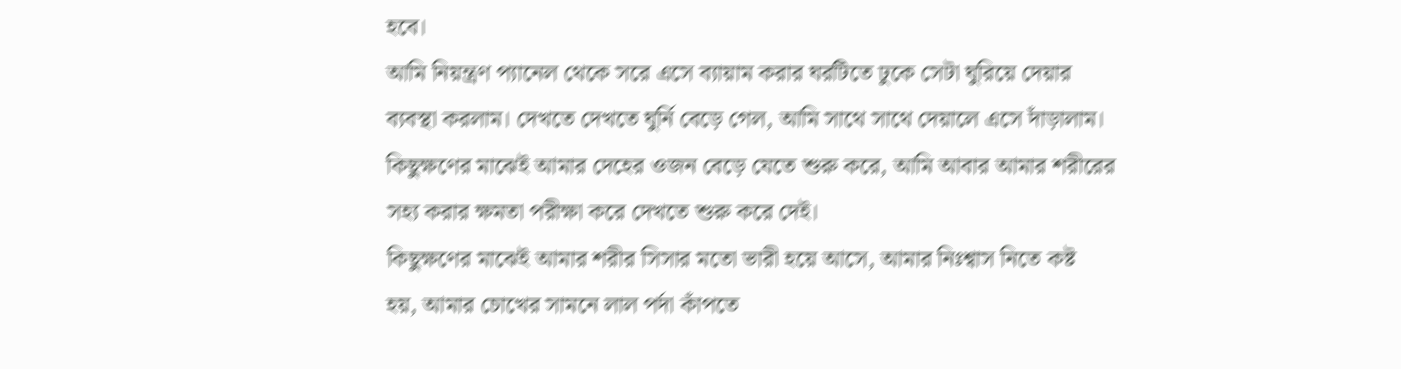হবে।
আমি নিয়ন্ত্রণ প্যানেল থেকে সরে এসে ব্যায়াম করার ঘরটিতে ঢুকে সেটা ঘুরিয়ে দেয়ার
ব্যবস্থা করলাম। দেখতে দেখতে ঘুর্নি বেড়ে গেল, আমি সাথে সাথে দেয়ালে এসে দাঁড়ালাম।
কিছুক্ষণের মাঝেই আমার দেহের ওজন বেড়ে যেতে শুরু করে, আমি আবার আমার শরীরের
সহ্য করার ক্ষমতা পরীক্ষা করে দেখতে শুরু করে দেই।
কিছুক্ষণের মাঝেই আমার শরীর সিসার মতো ভারী হয়ে আসে, আমার নিঃশ্বাস নিতে কষ্ট
হয়, আমার চোখের সামনে লাল পর্দা কাঁপতে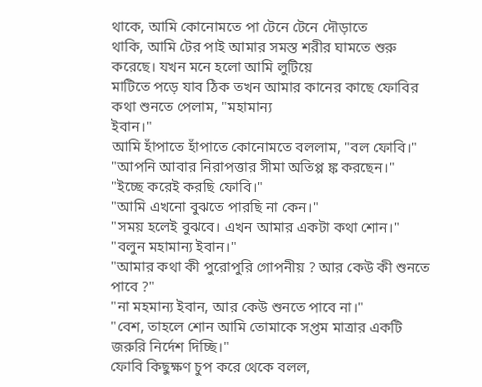থাকে, আমি কোনোমতে পা টেনে টেনে দৌড়াতে
থাকি, আমি টের পাই আমার সমস্ত শরীর ঘামতে শুরু করেছে। যখন মনে হলো আমি লুটিয়ে
মাটিতে পড়ে যাব ঠিক তখন আমার কানের কাছে ফোবির কথা শুনতে পেলাম, "মহামান্য
ইবান।"
আমি হাঁপাতে হাঁপাতে কোনোমতে বললাম, "বল ফোবি।"
"আপনি আবার নিরাপত্তার সীমা অতিপ্প ঙ্ক করছেন।"
"ইচ্ছে করেই করছি ফোবি।"
"আমি এখনো বুঝতে পারছি না কেন।"
"সময় হলেই বুঝবে। এখন আমার একটা কথা শোন।"
"বলুন মহামান্য ইবান।"
"আমার কথা কী পুরোপুরি গোপনীয় ? আর কেউ কী শুনতে পাবে ?"
"না মহমান্য ইবান, আর কেউ শুনতে পাবে না।"
"বেশ, তাহলে শোন আমি তোমাকে সপ্তম মাত্রার একটি জরুরি নির্দেশ দিচ্ছি।"
ফোবি কিছুক্ষণ চুপ করে থেকে বলল,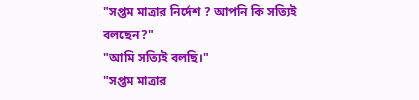"সপ্তম মাত্রার নির্দেশ ? আপনি কি সত্যিই
বলছেন?"
"আমি সত্যিই বলছি।"
"সপ্তম মাত্রার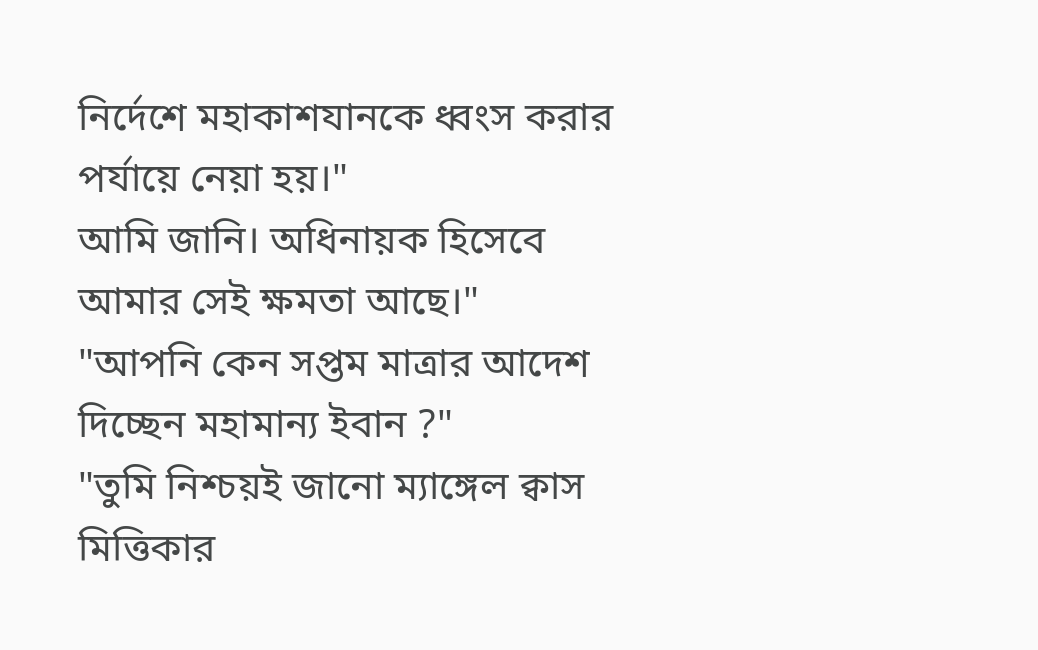নির্দেশে মহাকাশযানকে ধ্বংস করার পর্যায়ে নেয়া হয়।"
আমি জানি। অধিনায়ক হিসেবে আমার সেই ক্ষমতা আছে।"
"আপনি কেন সপ্তম মাত্রার আদেশ দিচ্ছেন মহামান্য ইবান ?"
"তুমি নিশ্চয়ই জানো ম্যাঙ্গেল ক্বাস মিত্তিকার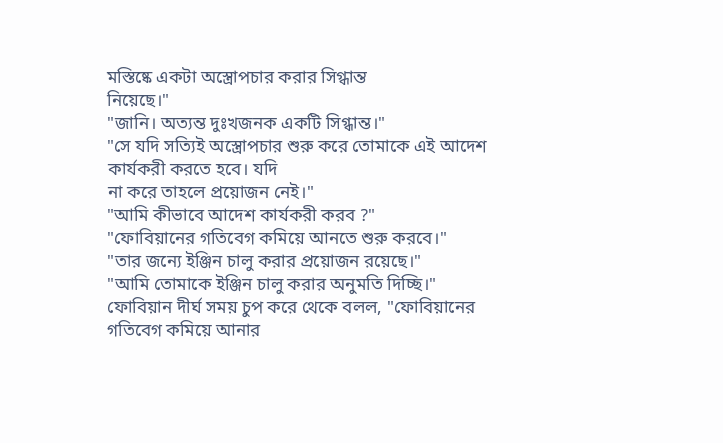মস্তিষ্কে একটা অস্ত্রোপচার করার সিগ্ধান্ত
নিয়েছে।"
"জানি। অত্যন্ত দুঃখজনক একটি সিগ্ধান্ত।"
"সে যদি সত্যিই অস্ত্রোপচার শুরু করে তোমাকে এই আদেশ কার্যকরী করতে হবে। যদি
না করে তাহলে প্রয়োজন নেই।"
"আমি কীভাবে আদেশ কার্যকরী করব ?"
"ফোবিয়ানের গতিবেগ কমিয়ে আনতে শুরু করবে।"
"তার জন্যে ইঞ্জিন চালু করার প্রয়োজন রয়েছে।"
"আমি তোমাকে ইঞ্জিন চালু করার অনুমতি দিচ্ছি।"
ফোবিয়ান দীর্ঘ সময় চুপ করে থেকে বলল, "ফোবিয়ানের গতিবেগ কমিয়ে আনার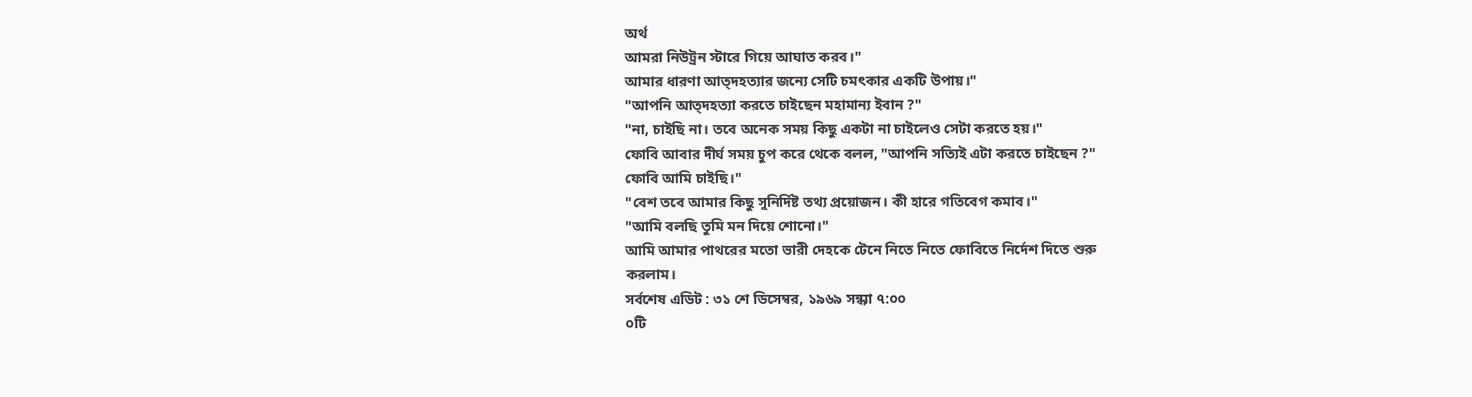অর্থ
আমরা নিউট্রন স্টারে গিয়ে আঘাত করব।"
আমার ধারণা আত্দহত্যার জন্যে সেটি চমৎকার একটি উপায়।"
"আপনি আত্দহত্যা করতে চাইছেন মহামান্য ইবান ?"
"না, চাইছি না। তবে অনেক সময় কিছু একটা না চাইলেও সেটা করতে হয়।"
ফোবি আবার দীর্ঘ সময় চুপ করে থেকে বলল, "আপনি সত্যিই এটা করতে চাইছেন ?"
ফোবি আমি চাইছি।"
"বেশ তবে আমার কিছু সুনির্দিষ্ট তথ্য প্রয়োজন। কী হারে গতিবেগ কমাব।"
"আমি বলছি তুমি মন দিয়ে শোনো।"
আমি আমার পাথরের মতো ভারী দেহকে টেনে নিতে নিতে ফোবিতে নির্দেশ দিতে শুরু
করলাম।
সর্বশেষ এডিট : ৩১ শে ডিসেম্বর, ১৯৬৯ সন্ধ্যা ৭:০০
০টি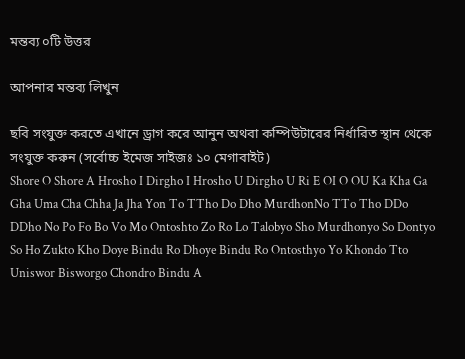মন্তব্য ০টি উত্তর

আপনার মন্তব্য লিখুন

ছবি সংযুক্ত করতে এখানে ড্রাগ করে আনুন অথবা কম্পিউটারের নির্ধারিত স্থান থেকে সংযুক্ত করুন (সর্বোচ্চ ইমেজ সাইজঃ ১০ মেগাবাইট)
Shore O Shore A Hrosho I Dirgho I Hrosho U Dirgho U Ri E OI O OU Ka Kha Ga Gha Uma Cha Chha Ja Jha Yon To TTho Do Dho MurdhonNo TTo Tho DDo DDho No Po Fo Bo Vo Mo Ontoshto Zo Ro Lo Talobyo Sho Murdhonyo So Dontyo So Ho Zukto Kho Doye Bindu Ro Dhoye Bindu Ro Ontosthyo Yo Khondo Tto Uniswor Bisworgo Chondro Bindu A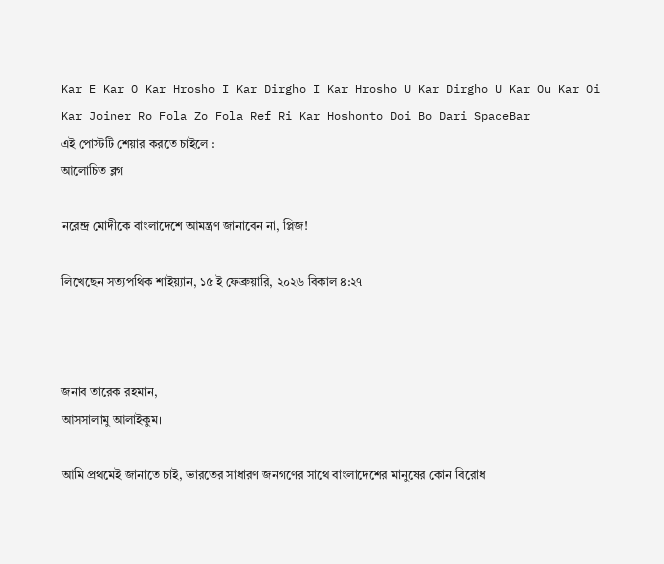Kar E Kar O Kar Hrosho I Kar Dirgho I Kar Hrosho U Kar Dirgho U Kar Ou Kar Oi Kar Joiner Ro Fola Zo Fola Ref Ri Kar Hoshonto Doi Bo Dari SpaceBar
এই পোস্টটি শেয়ার করতে চাইলে :
আলোচিত ব্লগ

নরেন্দ্র মোদীকে বাংলাদেশে আমন্ত্রণ জানাবেন না, প্লিজ!

লিখেছেন সত্যপথিক শাইয়্যান, ১৫ ই ফেব্রুয়ারি, ২০২৬ বিকাল ৪:২৭



জনাব তারেক রহমান,
আসসালামু আলাইকুম।

আমি প্রথমেই জানাতে চাই, ভারতের সাধারণ জনগণের সাথে বাংলাদেশের মানুষের কোন বিরোধ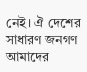নেই। ঐ দেশের সাধারণ জনগণ আমাদের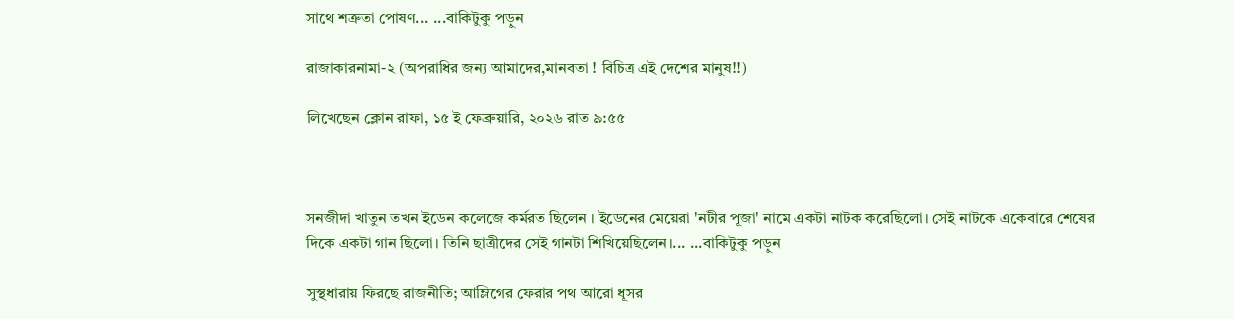সাথে শত্রুতা পোষণ... ...বাকিটুকু পড়ুন

রাজাকারনামা-২ (অপরাধির জন্য আমাদের,মানবতা ! বিচিত্র এই দেশের মানুষ!!)

লিখেছেন ক্লোন রাফা, ১৫ ই ফেব্রুয়ারি, ২০২৬ রাত ৯:৫৫



সনজীদা খাতুন তখন ইডেন কলেজে কর্মরত ছিলেন । ইডেনের মেয়েরা 'নটীর পূজা' নামে একটা নাটক করেছিলো। সেই নাটকে একেবারে শেষের দিকে একটা গান ছিলো। তিনি ছাত্রীদের সেই গানটা শিখিয়েছিলেন।... ...বাকিটুকু পড়ুন

সুস্থধারায় ফিরছে রাজনীতি; আম্লিগের ফেরার পথ আরো ধূসর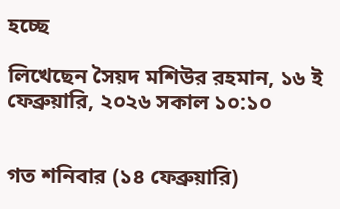হচ্ছে

লিখেছেন সৈয়দ মশিউর রহমান, ১৬ ই ফেব্রুয়ারি, ২০২৬ সকাল ১০:১০


গত শনিবার (১৪ ফেব্রুয়ারি)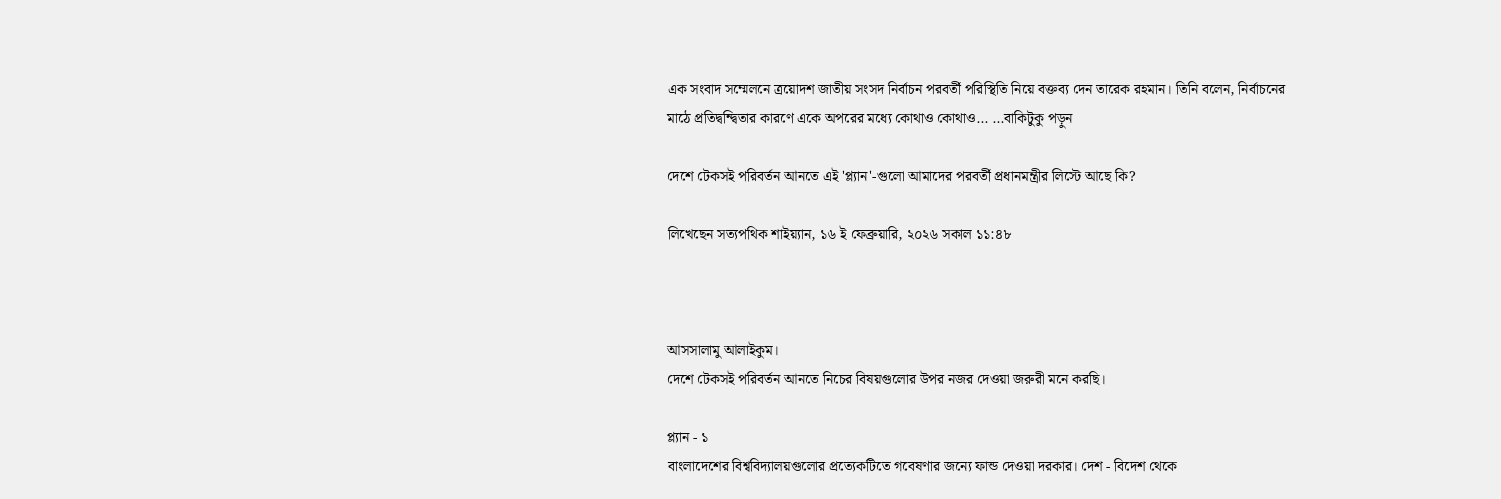এক সংবাদ সম্মেলনে ত্রয়োদশ জাতীয় সংসদ নির্বাচন পরবর্তী পরিস্থিতি নিয়ে বক্তব্য দেন তারেক রহমান। তিনি বলেন, নির্বাচনের মাঠে প্রতিদ্বন্দ্বিতার কারণে একে অপরের মধ্যে কোথাও কোথাও... ...বাকিটুকু পড়ুন

দেশে টেকসই পরিবর্তন আনতে এই 'প্ল্যান'-গুলো আমাদের পরবর্তী প্রধানমন্ত্রীর লিস্টে আছে কি?

লিখেছেন সত্যপথিক শাইয়্যান, ১৬ ই ফেব্রুয়ারি, ২০২৬ সকাল ১১:৪৮



আসসালামু আলাইকুম।
দেশে টেকসই পরিবর্তন আনতে নিচের বিষয়গুলোর উপর নজর দেওয়া জরুরী মনে করছি।

প্ল্যান - ১
বাংলাদেশের বিশ্ববিদ্যালয়গুলোর প্রত্যেকটিতে গবেষণার জন্যে ফান্ড দেওয়া দরকার। দেশ - বিদেশ থেকে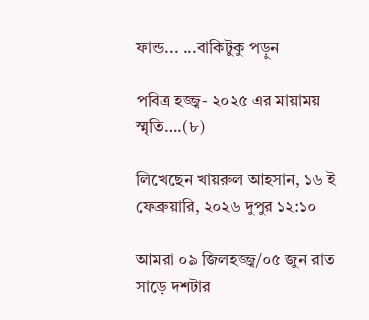ফান্ড... ...বাকিটুকু পড়ুন

পবিত্র হজ্জ্ব- ২০২৫ এর মায়াময় স্মৃতি….(৮)

লিখেছেন খায়রুল আহসান, ১৬ ই ফেব্রুয়ারি, ২০২৬ দুপুর ১২:১০

আমরা ০৯ জিলহজ্জ্ব/০৫ জুন রাত সাড়ে দশটার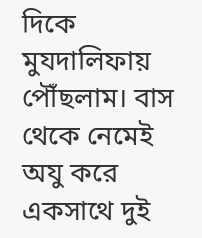দিকে মুযদালিফায় পৌঁছলাম। বাস থেকে নেমেই অযু করে একসাথে দুই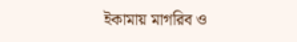ইকামায় মাগরিব ও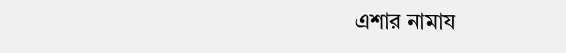এশার নামায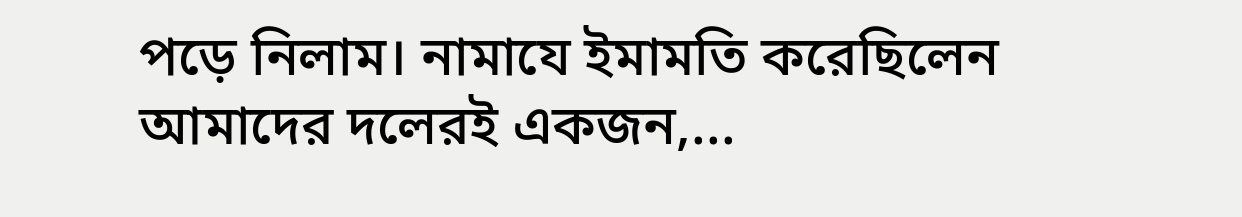পড়ে নিলাম। নামাযে ইমামতি করেছিলেন আমাদের দলেরই একজন,...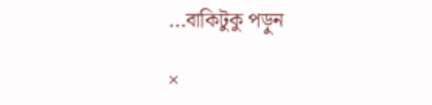...বাকিটুকু পড়ুন

×